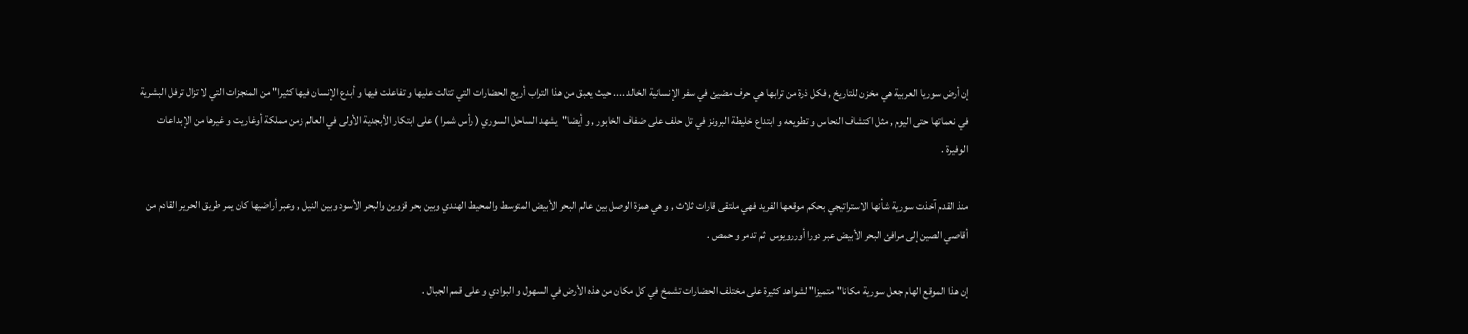إن أرض سوريا العربية هي مخزن للتاريخ , فكل ذرة من ترابها هي حرف مضيئ في سفر الإنسانية الخالد .... حيث يعبق من هذا التراب أريج الحضارات التي تتالت عليها و تفاعلت فيها و أبدع الإنسان فيها كثيرا" من المنجزات التي لا تزال ترفل البشرية في نعماتها حتى اليوم , مثل اكتشاف النحاس و تطويعه و ابتداع خليطة البرونز في تل حلف على ضفاف الخابور , و أيضا"يشهد الساحل السوري ( رأس شمرا ) على ابتكار الأبجدية الأولى في العالم زمن مملكة أوغاريت و غيرها من الإبداعات الوفيرة .

منذ القدم آخذت سورية شأنها الاستراتيجي بحكم موقعها الفريد فهي ملتقى قارات ثلاث , و هي همزة الوصل بين عالم البحر الأبيض المتوسط والمحيط الهندي وبين بحر قزوين والبحر الأسود وبين النيل , وعبر أراضيها كان يمر طريق الحرير القادم من أقاصي الصين إلى مرافئ البحر الأبيض عبر دورا أوررويوس  ثم تدمر و حمص .

إن هذا الموقع الهام جعل سورية مكانا" متميزا" لشواهد كثيرة على مختلف الحضارات تشمخ في كل مكان من هذه الأرض في السهول و البوادي و على قمم الجبال .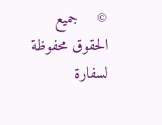©    جميع الحقوق محفوظة لسفارة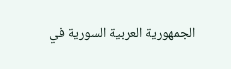الجمهورية العربية السورية في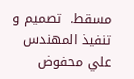مسقط.  تصميم و تنفيذ المهندس علي محفوض